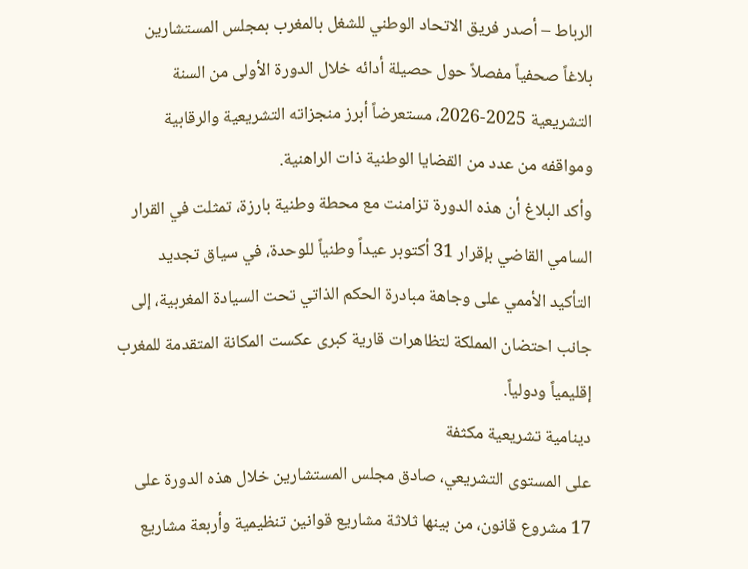الرباط – أصدر فريق الاتحاد الوطني للشغل بالمغرب بمجلس المستشارين بلاغاً صحفياً مفصلاً حول حصيلة أدائه خلال الدورة الأولى من السنة التشريعية 2025-2026، مستعرضاً أبرز منجزاته التشريعية والرقابية ومواقفه من عدد من القضايا الوطنية ذات الراهنية.
وأكد البلاغ أن هذه الدورة تزامنت مع محطة وطنية بارزة، تمثلت في القرار السامي القاضي بإقرار 31 أكتوبر عيداً وطنياً للوحدة، في سياق تجديد التأكيد الأممي على وجاهة مبادرة الحكم الذاتي تحت السيادة المغربية، إلى جانب احتضان المملكة لتظاهرات قارية كبرى عكست المكانة المتقدمة للمغرب إقليمياً ودولياً.
دينامية تشريعية مكثفة
على المستوى التشريعي، صادق مجلس المستشارين خلال هذه الدورة على 17 مشروع قانون، من بينها ثلاثة مشاريع قوانين تنظيمية وأربعة مشاريع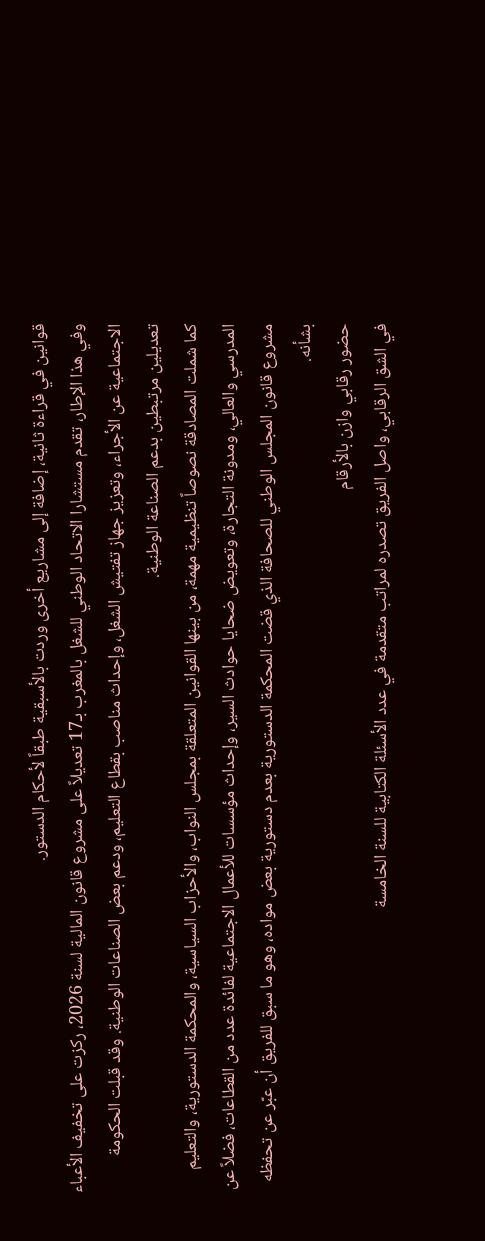قوانين في قراءة ثانية، إضافة إلى مشاريع أخرى وردت بالأسبقية طبقاً لأحكام الدستور.
وفي هذا الإطار، تقدم مستشارا الاتحاد الوطني للشغل بالمغرب بـ17 تعديلاً على مشروع قانون المالية لسنة 2026، ركزت على تخفيف الأعباء الاجتماعية عن الأجراء، وتعزيز جهاز تفتيش الشغل، وإحداث مناصب بقطاع التعليم، ودعم بعض الصناعات الوطنية. وقد قبلت الحكومة تعديلين مرتبطين بدعم الصناعة الوطنية.
كما شملت المصادقة نصوصاً تنظيمية مهمة، من بينها القوانين المتعلقة بمجلس النواب، والأحزاب السياسية، والمحكمة الدستورية، والتعليم المدرسي والعالي، ومدونة التجارة، وتعويض ضحايا حوادث السير، وإحداث مؤسسات للأعمال الاجتماعية لفائدة عدد من القطاعات، فضلاً عن مشروع قانون المجلس الوطني للصحافة الذي قضت المحكمة الدستورية بعدم دستورية بعض مواده، وهو ما سبق للفريق أن عبّر عن تحفظه بشأنه.
حضور رقابي وازن بالأرقام
في الشق الرقابي، واصل الفريق تصدره لمراتب متقدمة في عدد الأسئلة الكتابية للسنة الخامسة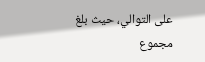على التوالي، حيث بلغ مجموع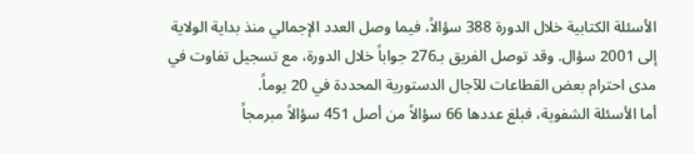الأسئلة الكتابية خلال الدورة 388 سؤالاً، فيما وصل العدد الإجمالي منذ بداية الولاية إلى 2001 سؤال. وقد توصل الفريق بـ276 جواباً خلال الدورة، مع تسجيل تفاوت في مدى احترام بعض القطاعات للآجال الدستورية المحددة في 20 يوماً.
أما الأسئلة الشفوية، فبلغ عددها 66 سؤالاً من أصل 451 سؤالاً مبرمجاً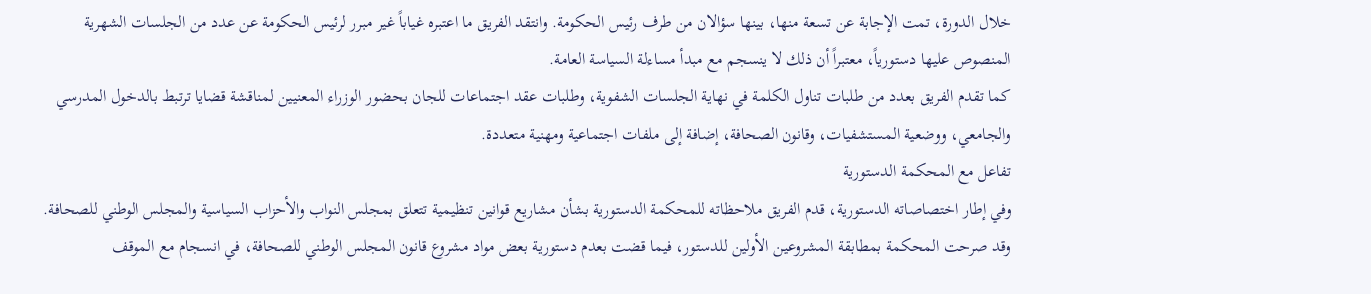خلال الدورة، تمت الإجابة عن تسعة منها، بينها سؤالان من طرف رئيس الحكومة. وانتقد الفريق ما اعتبره غياباً غير مبرر لرئيس الحكومة عن عدد من الجلسات الشهرية المنصوص عليها دستورياً، معتبراً أن ذلك لا ينسجم مع مبدأ مساءلة السياسة العامة.
كما تقدم الفريق بعدد من طلبات تناول الكلمة في نهاية الجلسات الشفوية، وطلبات عقد اجتماعات للجان بحضور الوزراء المعنيين لمناقشة قضايا ترتبط بالدخول المدرسي والجامعي، ووضعية المستشفيات، وقانون الصحافة، إضافة إلى ملفات اجتماعية ومهنية متعددة.
تفاعل مع المحكمة الدستورية
وفي إطار اختصاصاته الدستورية، قدم الفريق ملاحظاته للمحكمة الدستورية بشأن مشاريع قوانين تنظيمية تتعلق بمجلس النواب والأحزاب السياسية والمجلس الوطني للصحافة. وقد صرحت المحكمة بمطابقة المشروعين الأولين للدستور، فيما قضت بعدم دستورية بعض مواد مشروع قانون المجلس الوطني للصحافة، في انسجام مع الموقف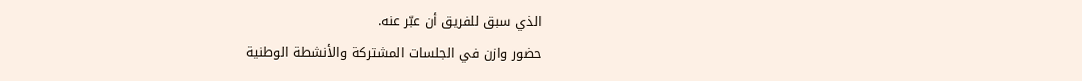الذي سبق للفريق أن عبّر عنه.
حضور وازن في الجلسات المشتركة والأنشطة الوطنية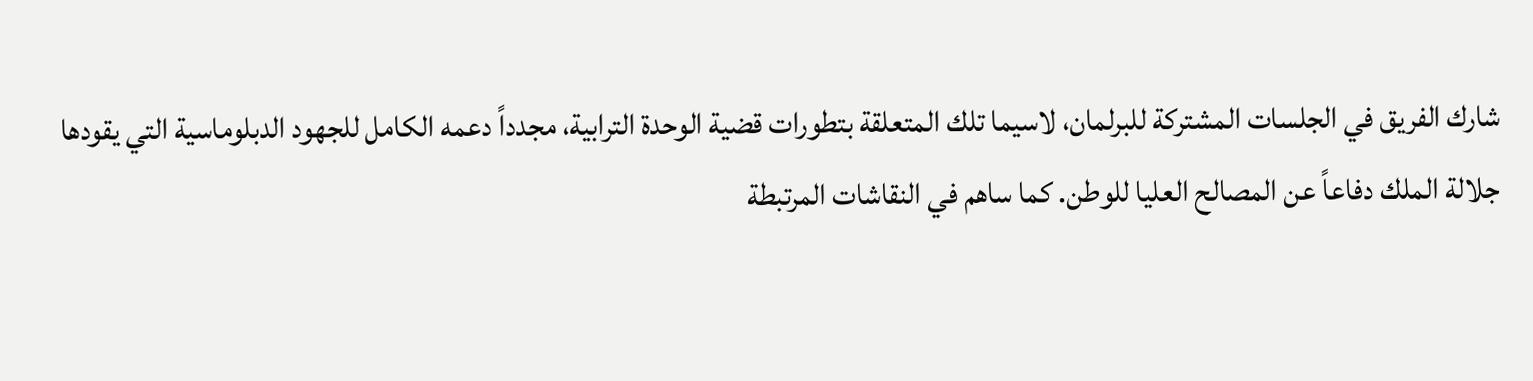شارك الفريق في الجلسات المشتركة للبرلمان، لاسيما تلك المتعلقة بتطورات قضية الوحدة الترابية، مجدداً دعمه الكامل للجهود الدبلوماسية التي يقودها جلالة الملك دفاعاً عن المصالح العليا للوطن. كما ساهم في النقاشات المرتبطة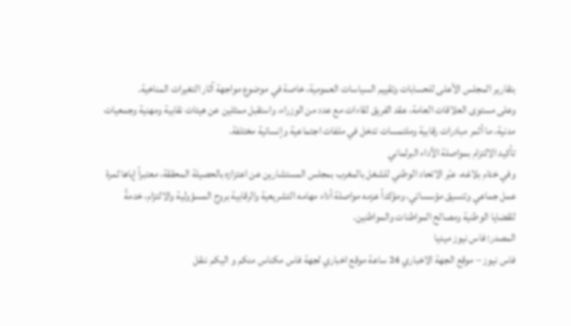بتقارير المجلس الأعلى للحسابات وتقييم السياسات العمومية، خاصة في موضوع مواجهة آثار التغيرات المناخية.
وعلى مستوى العلاقات العامة، عقد الفريق لقاءات مع عدد من الوزراء، واستقبل ممثلين عن هيئات نقابية ومهنية وجمعيات مدنية، ما أثمر مبادرات رقابية وملتمسات تدخل في ملفات اجتماعية وإنسانية مختلفة.
تأكيد الالتزام بمواصلة الأداء البرلماني
وفي ختام بلاغه، عبّر الاتحاد الوطني للشغل بالمغرب بمجلس المستشارين عن اعتزازه بالحصيلة المحققة، معتبراً إياها ثمرة عمل جماعي وتنسيق مؤسساتي، ومؤكداً عزمه مواصلة أداء مهامه التشريعية والرقابية بروح المسؤولية والالتزام، خدمةً للقضايا الوطنية ومصالح المواطنات والمواطنين.
المصدر: فاس نيوز ميديا
فاس نيوز – موقع الجهة الاخباري 24 ساعة موقع اخباري لجهة فاس مكناس منكم و اليكم ننقل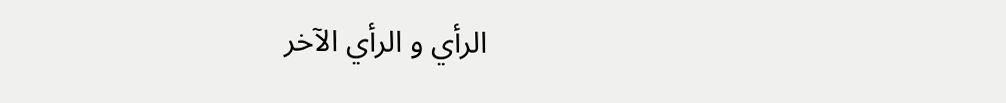الرأي و الرأي الآخر